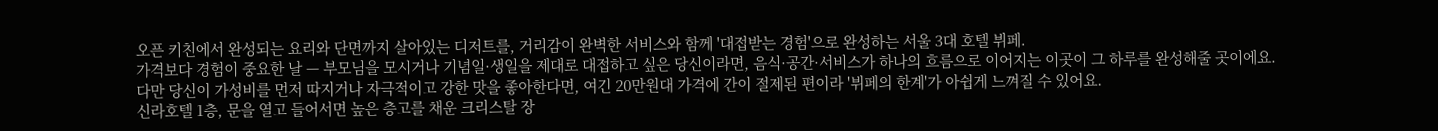오픈 키친에서 완성되는 요리와 단면까지 살아있는 디저트를, 거리감이 완벽한 서비스와 함께 '대접받는 경험'으로 완성하는 서울 3대 호텔 뷔페.
가격보다 경험이 중요한 날 — 부모님을 모시거나 기념일·생일을 제대로 대접하고 싶은 당신이라면, 음식·공간·서비스가 하나의 흐름으로 이어지는 이곳이 그 하루를 완성해줄 곳이에요.
다만 당신이 가성비를 먼저 따지거나 자극적이고 강한 맛을 좋아한다면, 여긴 20만원대 가격에 간이 절제된 편이라 '뷔페의 한계'가 아쉽게 느껴질 수 있어요.
신라호텔 1층, 문을 열고 들어서면 높은 층고를 채운 크리스탈 장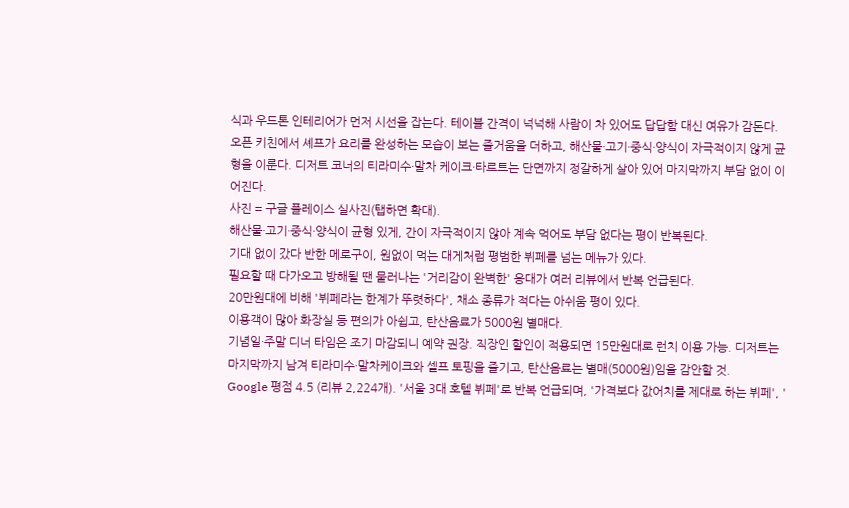식과 우드톤 인테리어가 먼저 시선을 잡는다. 테이블 간격이 넉넉해 사람이 차 있어도 답답함 대신 여유가 감돈다. 오픈 키친에서 셰프가 요리를 완성하는 모습이 보는 즐거움을 더하고, 해산물·고기·중식·양식이 자극적이지 않게 균형을 이룬다. 디저트 코너의 티라미수·말차 케이크·타르트는 단면까지 정갈하게 살아 있어 마지막까지 부담 없이 이어진다.
사진 = 구글 플레이스 실사진(탭하면 확대).
해산물·고기·중식·양식이 균형 있게, 간이 자극적이지 않아 계속 먹어도 부담 없다는 평이 반복된다.
기대 없이 갔다 반한 메로구이, 원없이 먹는 대게처럼 평범한 뷔페를 넘는 메뉴가 있다.
필요할 때 다가오고 방해될 땐 물러나는 '거리감이 완벽한' 응대가 여러 리뷰에서 반복 언급된다.
20만원대에 비해 '뷔페라는 한계가 뚜렷하다', 채소 종류가 적다는 아쉬움 평이 있다.
이용객이 많아 화장실 등 편의가 아쉽고, 탄산음료가 5000원 별매다.
기념일·주말 디너 타임은 조기 마감되니 예약 권장. 직장인 할인이 적용되면 15만원대로 런치 이용 가능. 디저트는 마지막까지 남겨 티라미수·말차케이크와 셀프 토핑을 즐기고, 탄산음료는 별매(5000원)임을 감안할 것.
Google 평점 4.5 (리뷰 2,224개). '서울 3대 호텔 뷔페'로 반복 언급되며, '가격보다 값어치를 제대로 하는 뷔페', '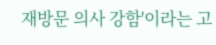재방문 의사 강함'이라는 고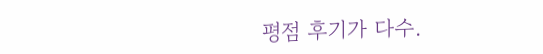평점 후기가 다수.